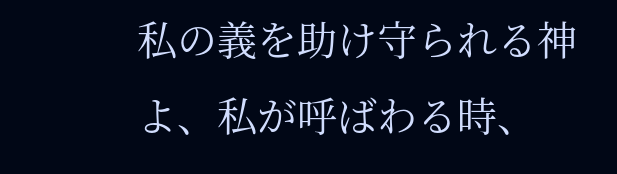私の義を助け守られる神よ、私が呼ばわる時、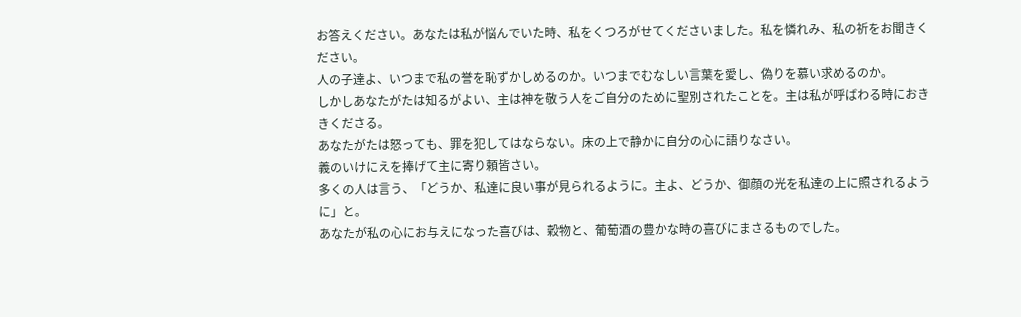お答えください。あなたは私が悩んでいた時、私をくつろがせてくださいました。私を憐れみ、私の祈をお聞きください。
人の子達よ、いつまで私の誉を恥ずかしめるのか。いつまでむなしい言葉を愛し、偽りを慕い求めるのか。
しかしあなたがたは知るがよい、主は神を敬う人をご自分のために聖別されたことを。主は私が呼ばわる時におききくださる。
あなたがたは怒っても、罪を犯してはならない。床の上で静かに自分の心に語りなさい。
義のいけにえを捧げて主に寄り頼皆さい。
多くの人は言う、「どうか、私達に良い事が見られるように。主よ、どうか、御顔の光を私達の上に照されるように」と。
あなたが私の心にお与えになった喜びは、穀物と、葡萄酒の豊かな時の喜びにまさるものでした。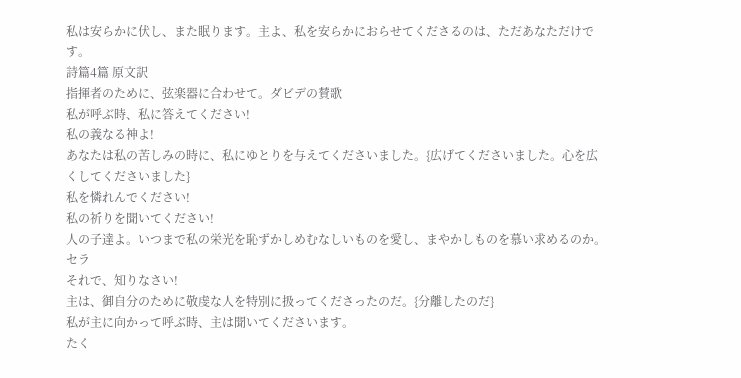私は安らかに伏し、また眠ります。主よ、私を安らかにおらせてくださるのは、ただあなただけです。
詩篇4篇 原文訳
指揮者のために、弦楽器に合わせて。ダビデの賛歌
私が呼ぶ時、私に答えてください!
私の義なる神よ!
あなたは私の苦しみの時に、私にゆとりを与えてくださいました。{広げてくださいました。心を広くしてくださいました}
私を憐れんでください!
私の祈りを聞いてください!
人の子達よ。いつまで私の栄光を恥ずかしめむなしいものを愛し、まやかしものを慕い求めるのか。セラ
それで、知りなさい!
主は、御自分のために敬虔な人を特別に扱ってくださったのだ。{分離したのだ}
私が主に向かって呼ぶ時、主は聞いてくださいます。
たく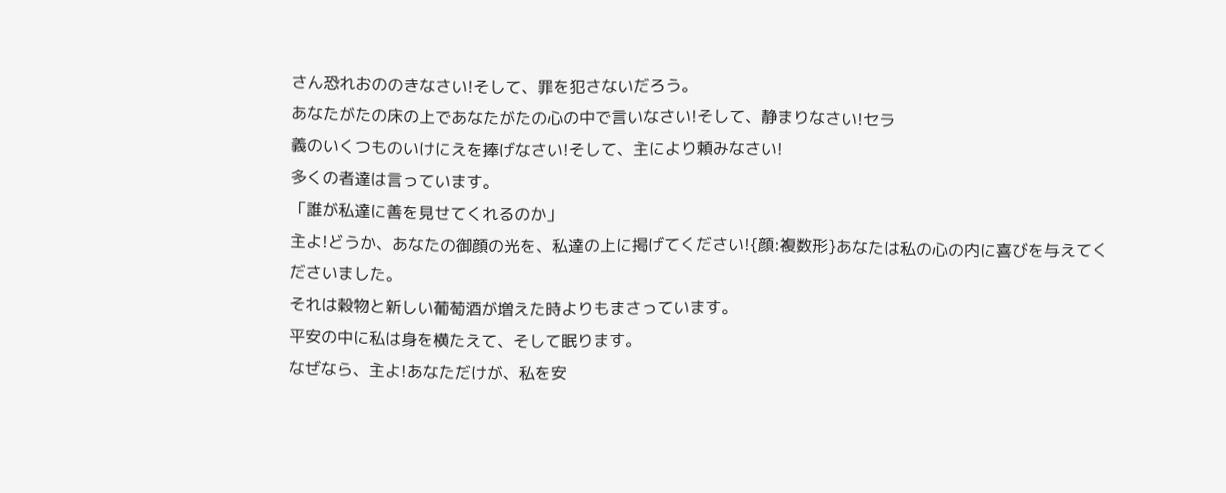さん恐れおののきなさい!そして、罪を犯さないだろう。
あなたがたの床の上であなたがたの心の中で言いなさい!そして、静まりなさい!セラ
義のいくつものいけにえを捧げなさい!そして、主により頼みなさい!
多くの者達は言っています。
「誰が私達に善を見せてくれるのか」
主よ!どうか、あなたの御顔の光を、私達の上に掲げてください!{顔:複数形}あなたは私の心の内に喜びを与えてくださいました。
それは穀物と新しい葡萄酒が増えた時よりもまさっています。
平安の中に私は身を横たえて、そして眠ります。
なぜなら、主よ!あなただけが、私を安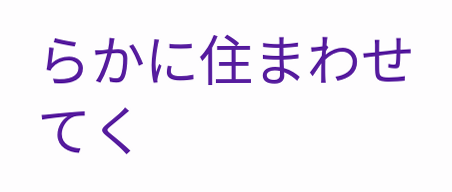らかに住まわせてく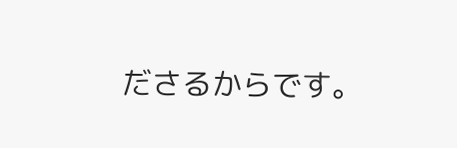ださるからです。